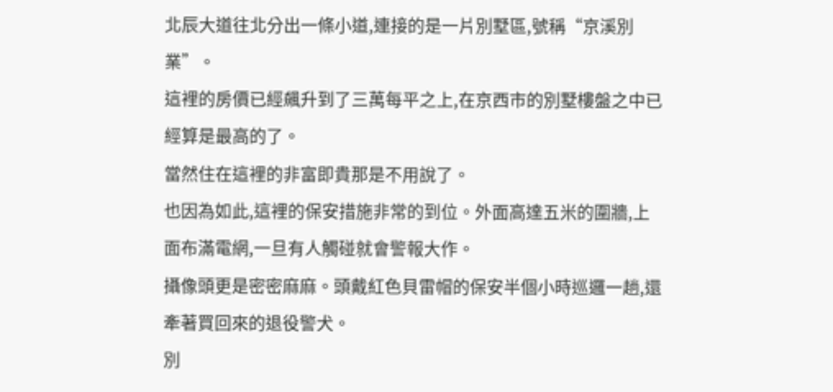北辰大道往北分出一條小道,連接的是一片別墅區,號稱“京溪別業”。
這裡的房價已經飆升到了三萬每平之上,在京西市的別墅樓盤之中已經算是最高的了。
當然住在這裡的非富即貴那是不用說了。
也因為如此,這裡的保安措施非常的到位。外面高達五米的圍牆,上面布滿電網,一旦有人觸碰就會警報大作。
攝像頭更是密密麻麻。頭戴紅色貝雷帽的保安半個小時巡邏一趟,還牽著買回來的退役警犬。
別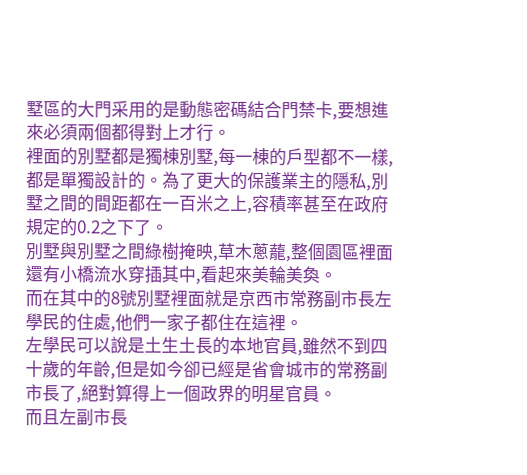墅區的大門采用的是動態密碼結合門禁卡,要想進來必須兩個都得對上才行。
裡面的別墅都是獨棟別墅,每一棟的戶型都不一樣,都是單獨設計的。為了更大的保護業主的隱私,別墅之間的間距都在一百米之上,容積率甚至在政府規定的0.2之下了。
別墅與別墅之間綠樹掩映,草木蔥蘢,整個園區裡面還有小橋流水穿插其中,看起來美輪美奐。
而在其中的8號別墅裡面就是京西市常務副市長左學民的住處,他們一家子都住在這裡。
左學民可以說是土生土長的本地官員,雖然不到四十歲的年齡,但是如今卻已經是省會城市的常務副市長了,絕對算得上一個政界的明星官員。
而且左副市長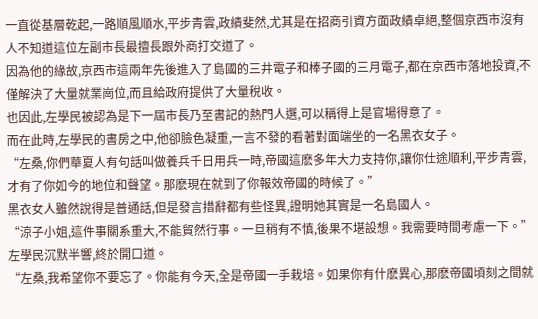一直從基層乾起,一路順風順水,平步青雲,政績斐然,尤其是在招商引資方面政績卓絕,整個京西市沒有人不知道這位左副市長最擅長跟外商打交道了。
因為他的緣故,京西市這兩年先後進入了島國的三井電子和棒子國的三月電子,都在京西市落地投資,不僅解決了大量就業崗位,而且給政府提供了大量稅收。
也因此,左學民被認為是下一屆市長乃至書記的熱門人選,可以稱得上是官場得意了。
而在此時,左學民的書房之中,他卻臉色凝重,一言不發的看著對面端坐的一名黑衣女子。
“左桑,你們華夏人有句話叫做養兵千日用兵一時,帝國這麽多年大力支持你,讓你仕途順利,平步青雲,才有了你如今的地位和聲望。那麽現在就到了你報效帝國的時候了。”
黑衣女人雖然說得是普通話,但是發言措辭都有些怪異,證明她其實是一名島國人。
“涼子小姐,這件事關系重大,不能貿然行事。一旦稍有不慎,後果不堪設想。我需要時間考慮一下。”左學民沉默半響,終於開口道。
“左桑,我希望你不要忘了。你能有今天,全是帝國一手栽培。如果你有什麽異心,那麽帝國頃刻之間就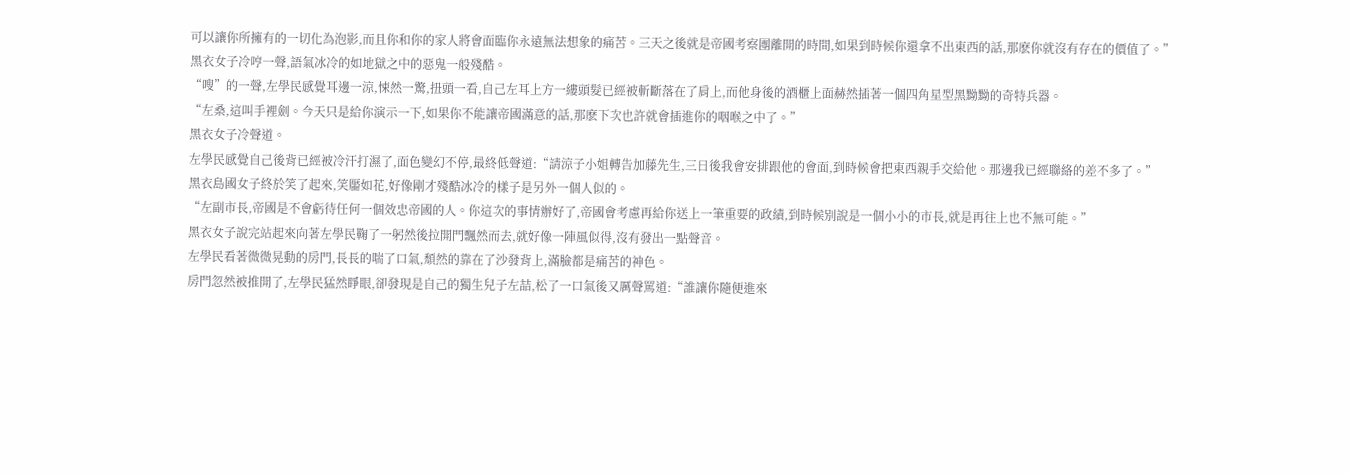可以讓你所擁有的一切化為泡影,而且你和你的家人將會面臨你永遠無法想象的痛苦。三天之後就是帝國考察團離開的時間,如果到時候你還拿不出東西的話,那麽你就沒有存在的價值了。”
黑衣女子冷哼一聲,語氣冰冷的如地獄之中的惡鬼一般殘酷。
“嗖”的一聲,左學民感覺耳邊一涼,悚然一驚,扭頭一看,自己左耳上方一縷頭髮已經被斬斷落在了肩上,而他身後的酒櫃上面赫然插著一個四角星型黑黝黝的奇特兵器。
“左桑,這叫手裡劍。今天只是給你演示一下,如果你不能讓帝國滿意的話,那麽下次也許就會插進你的咽喉之中了。”
黑衣女子冷聲道。
左學民感覺自己後背已經被冷汗打濕了,面色變幻不停,最終低聲道:“請涼子小姐轉告加藤先生,三日後我會安排跟他的會面,到時候會把東西親手交給他。那邊我已經聯絡的差不多了。”
黑衣島國女子終於笑了起來,笑靨如花,好像剛才殘酷冰冷的樣子是另外一個人似的。
“左副市長,帝國是不會虧待任何一個效忠帝國的人。你這次的事情辦好了,帝國會考慮再給你送上一筆重要的政績,到時候別說是一個小小的市長,就是再往上也不無可能。”
黑衣女子說完站起來向著左學民鞠了一躬然後拉開門飄然而去,就好像一陣風似得,沒有發出一點聲音。
左學民看著微微晃動的房門,長長的喘了口氣,頹然的靠在了沙發背上,滿臉都是痛苦的神色。
房門忽然被推開了,左學民猛然睜眼,卻發現是自己的獨生兒子左喆,松了一口氣後又厲聲罵道:“誰讓你隨便進來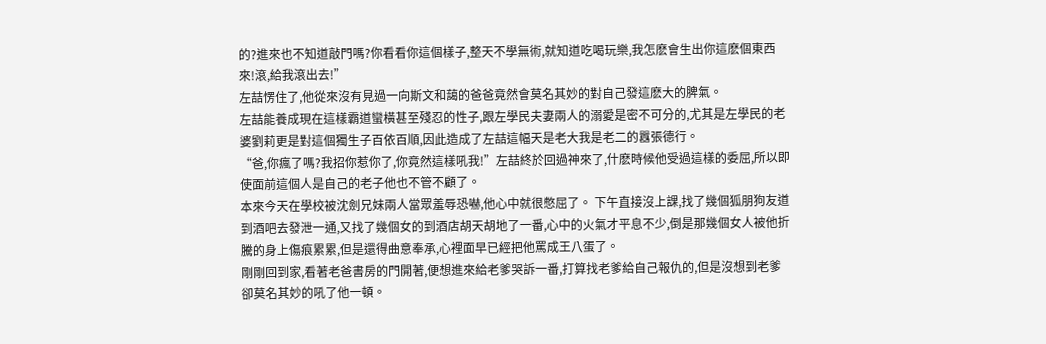的?進來也不知道敲門嗎?你看看你這個樣子,整天不學無術,就知道吃喝玩樂,我怎麽會生出你這麽個東西來!滾,給我滾出去!”
左喆愣住了,他從來沒有見過一向斯文和藹的爸爸竟然會莫名其妙的對自己發這麽大的脾氣。
左喆能養成現在這樣霸道蠻橫甚至殘忍的性子,跟左學民夫妻兩人的溺愛是密不可分的,尤其是左學民的老婆劉莉更是對這個獨生子百依百順,因此造成了左喆這幅天是老大我是老二的囂張德行。
“爸,你瘋了嗎?我招你惹你了,你竟然這樣吼我!”左喆終於回過神來了,什麽時候他受過這樣的委屈,所以即使面前這個人是自己的老子他也不管不顧了。
本來今天在學校被沈劍兄妹兩人當眾羞辱恐嚇,他心中就很憋屈了。 下午直接沒上課,找了幾個狐朋狗友道到酒吧去發泄一通,又找了幾個女的到酒店胡天胡地了一番,心中的火氣才平息不少,倒是那幾個女人被他折騰的身上傷痕累累,但是還得曲意奉承,心裡面早已經把他罵成王八蛋了。
剛剛回到家,看著老爸書房的門開著,便想進來給老爹哭訴一番,打算找老爹給自己報仇的,但是沒想到老爹卻莫名其妙的吼了他一頓。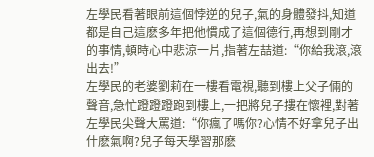左學民看著眼前這個悖逆的兒子,氣的身體發抖,知道都是自己這麽多年把他慣成了這個德行,再想到剛才的事情,頓時心中悲涼一片,指著左喆道:“你給我滾,滾出去!”
左學民的老婆劉莉在一樓看電視,聽到樓上父子倆的聲音,急忙蹬蹬蹬跑到樓上,一把將兒子摟在懷裡,對著左學民尖聲大罵道:“你瘋了嗎你?心情不好拿兒子出什麽氣啊?兒子每天學習那麽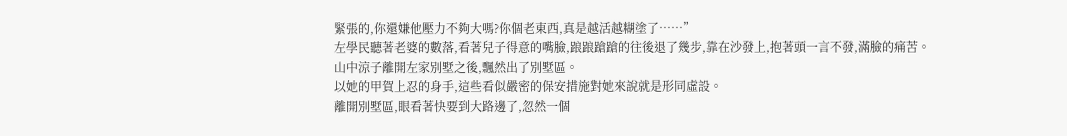緊張的,你還嫌他壓力不夠大嗎?你個老東西,真是越活越糊塗了……”
左學民聽著老婆的數落,看著兒子得意的嘴臉,踉踉蹌蹌的往後退了幾步,靠在沙發上,抱著頭一言不發,滿臉的痛苦。
山中涼子離開左家別墅之後,飄然出了別墅區。
以她的甲賀上忍的身手,這些看似嚴密的保安措施對她來說就是形同虛設。
離開別墅區,眼看著快要到大路邊了,忽然一個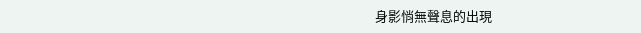身影悄無聲息的出現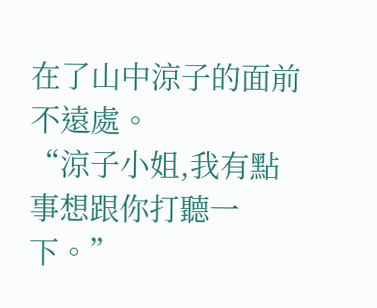在了山中涼子的面前不遠處。
“涼子小姐,我有點事想跟你打聽一下。”